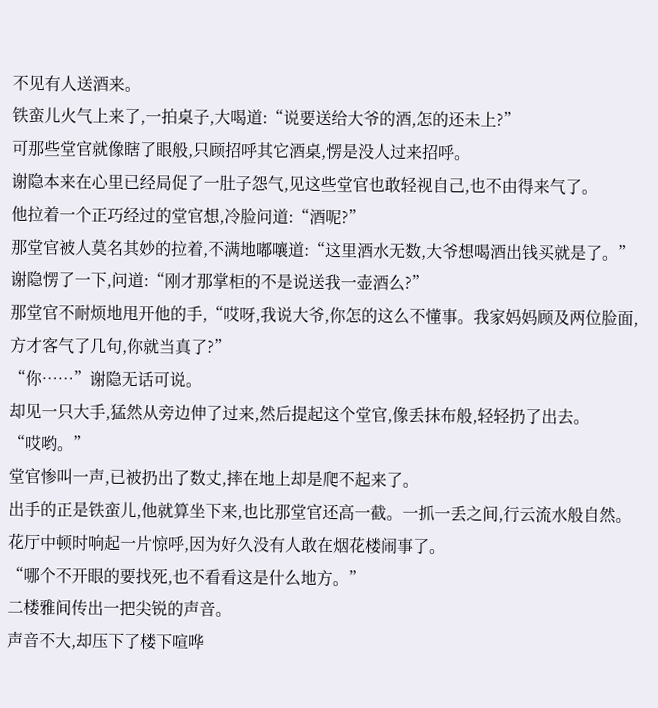不见有人送酒来。
铁蛮儿火气上来了,一拍桌子,大喝道:“说要送给大爷的酒,怎的还未上?”
可那些堂官就像瞎了眼般,只顾招呼其它酒桌,愣是没人过来招呼。
谢隐本来在心里已经局促了一肚子怨气,见这些堂官也敢轻视自己,也不由得来气了。
他拉着一个正巧经过的堂官想,冷脸问道:“酒呢?”
那堂官被人莫名其妙的拉着,不满地嘟嚷道:“这里酒水无数,大爷想喝酒出钱买就是了。”
谢隐愣了一下,问道:“刚才那掌柜的不是说送我一壶酒么?”
那堂官不耐烦地甩开他的手,“哎呀,我说大爷,你怎的这么不懂事。我家妈妈顾及两位脸面,方才客气了几句,你就当真了?”
“你……”谢隐无话可说。
却见一只大手,猛然从旁边伸了过来,然后提起这个堂官,像丢抹布般,轻轻扔了出去。
“哎哟。”
堂官惨叫一声,已被扔出了数丈,摔在地上却是爬不起来了。
出手的正是铁蛮儿,他就算坐下来,也比那堂官还高一截。一抓一丢之间,行云流水般自然。
花厅中顿时响起一片惊呼,因为好久没有人敢在烟花楼闹事了。
“哪个不开眼的要找死,也不看看这是什么地方。”
二楼雅间传出一把尖锐的声音。
声音不大,却压下了楼下喧哗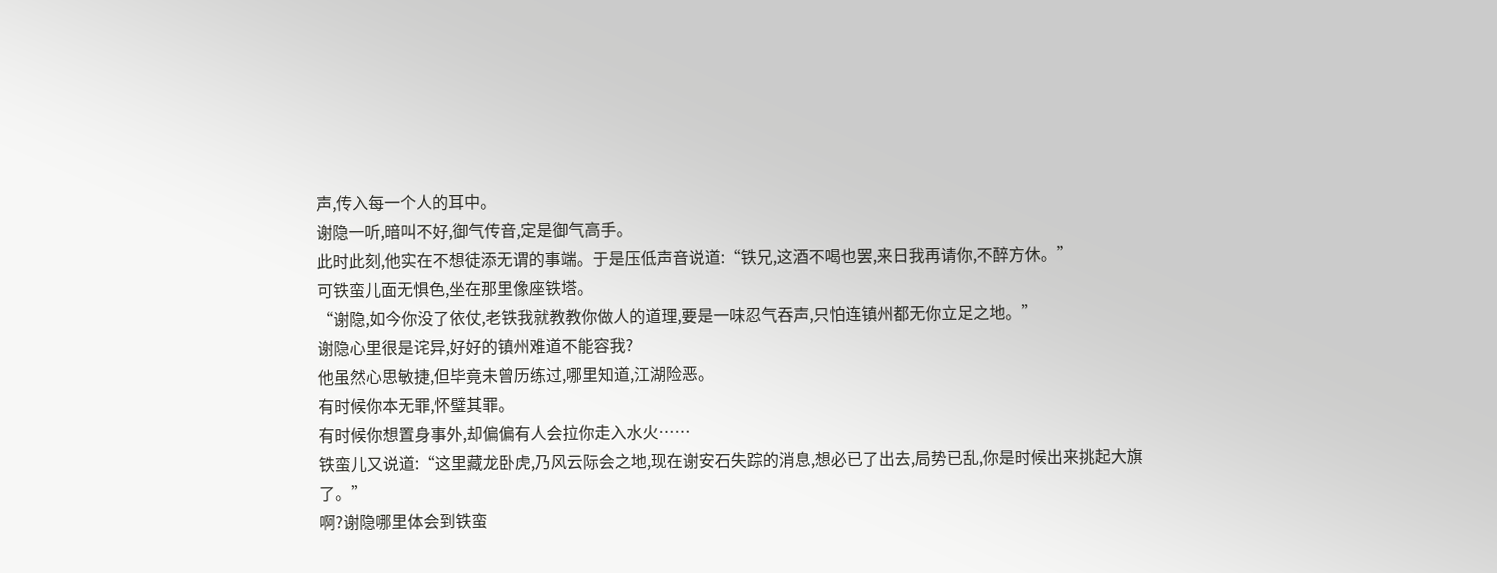声,传入每一个人的耳中。
谢隐一听,暗叫不好,御气传音,定是御气高手。
此时此刻,他实在不想徒添无谓的事端。于是压低声音说道:“铁兄,这酒不喝也罢,来日我再请你,不醉方休。”
可铁蛮儿面无惧色,坐在那里像座铁塔。
“谢隐,如今你没了依仗,老铁我就教教你做人的道理,要是一味忍气吞声,只怕连镇州都无你立足之地。”
谢隐心里很是诧异,好好的镇州难道不能容我?
他虽然心思敏捷,但毕竟未曾历练过,哪里知道,江湖险恶。
有时候你本无罪,怀璧其罪。
有时候你想置身事外,却偏偏有人会拉你走入水火……
铁蛮儿又说道:“这里藏龙卧虎,乃风云际会之地,现在谢安石失踪的消息,想必已了出去,局势已乱,你是时候出来挑起大旗了。”
啊?谢隐哪里体会到铁蛮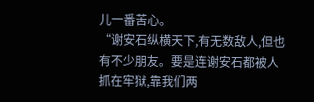儿一番苦心。
“谢安石纵横天下,有无数敌人,但也有不少朋友。要是连谢安石都被人抓在牢狱,靠我们两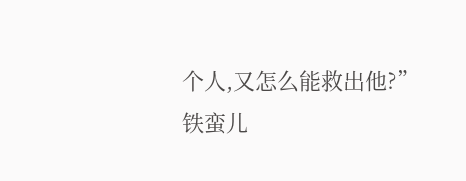个人,又怎么能救出他?”
铁蛮儿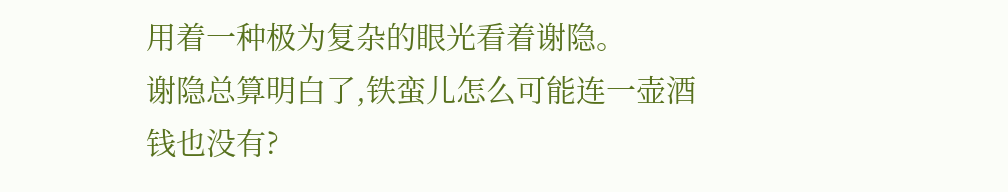用着一种极为复杂的眼光看着谢隐。
谢隐总算明白了,铁蛮儿怎么可能连一壶酒钱也没有?